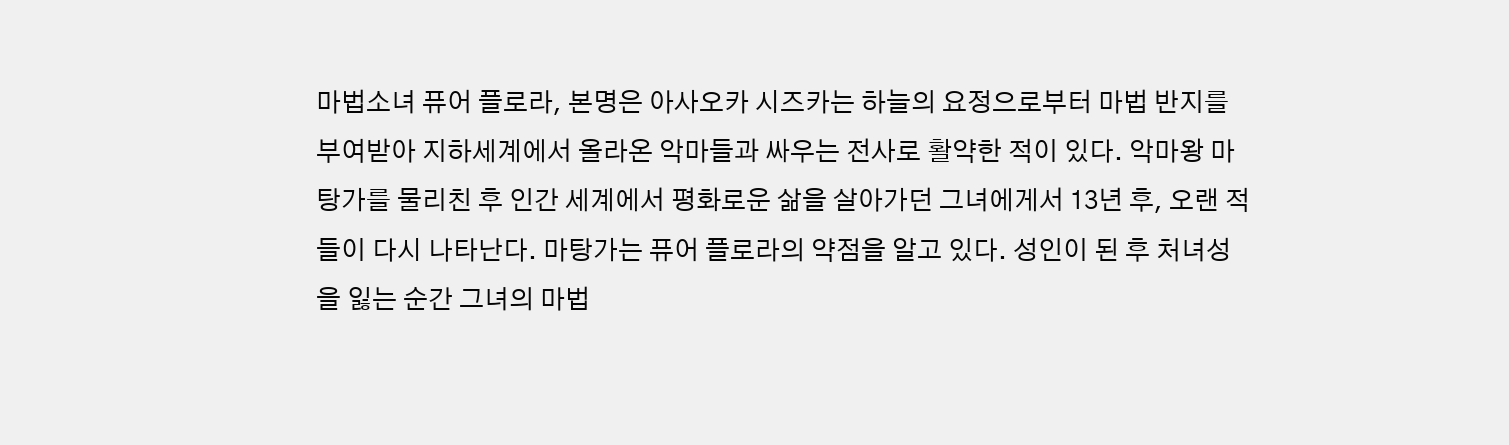마법소녀 퓨어 플로라, 본명은 아사오카 시즈카는 하늘의 요정으로부터 마법 반지를 부여받아 지하세계에서 올라온 악마들과 싸우는 전사로 활약한 적이 있다. 악마왕 마탕가를 물리친 후 인간 세계에서 평화로운 삶을 살아가던 그녀에게서 13년 후, 오랜 적들이 다시 나타난다. 마탕가는 퓨어 플로라의 약점을 알고 있다. 성인이 된 후 처녀성을 잃는 순간 그녀의 마법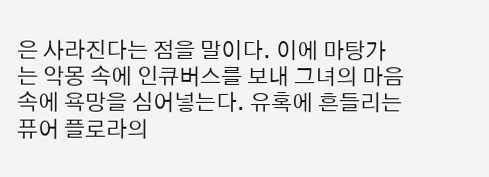은 사라진다는 점을 말이다. 이에 마탕가는 악몽 속에 인큐버스를 보내 그녀의 마음속에 욕망을 심어넣는다. 유혹에 흔들리는 퓨어 플로라의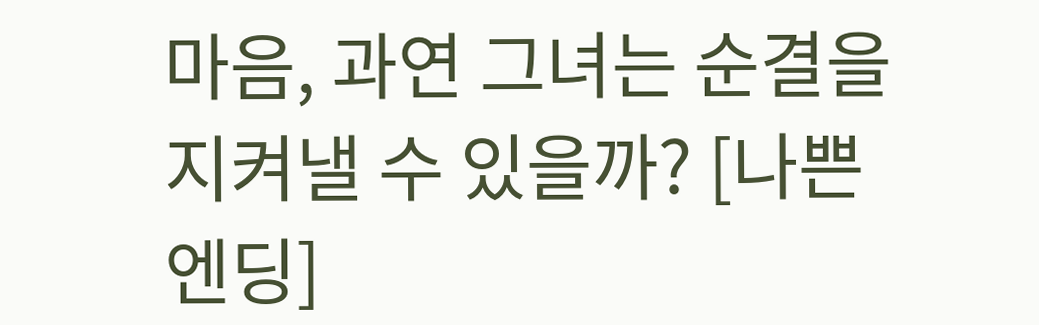마음, 과연 그녀는 순결을 지켜낼 수 있을까? [나쁜 엔딩]